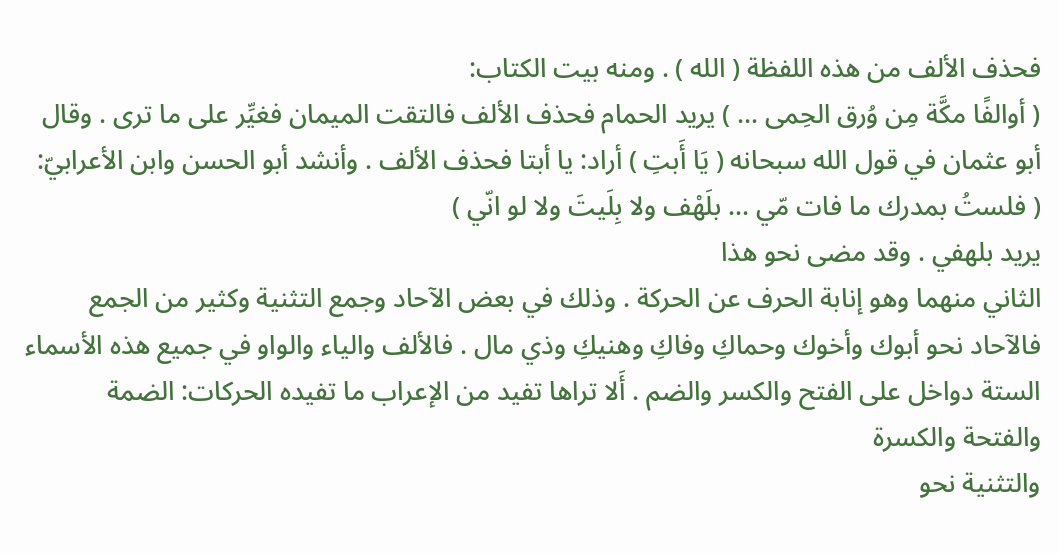فحذف الألف من هذه اللفظة ( الله ) . ومنه بيت الكتاب:
( أوالفًا مكَّة مِن وُرق الحِمى ... ) يريد الحمام فحذف الألف فالتقت الميمان فغيِّر على ما ترى . وقال أبو عثمان في قول الله سبحانه ( يَا أَبتِ ) أراد: يا أبتا فحذف الألف . وأنشد أبو الحسن وابن الأعرابيّ:
( فلستُ بمدرك ما فات مّي ... بلَهْف ولا بِلَيتَ ولا لو انّي )
يريد بلهفي . وقد مضى نحو هذا
الثاني منهما وهو إنابة الحرف عن الحركة . وذلك في بعض الآحاد وجمع التثنية وكثير من الجمع
فالآحاد نحو أبوك وأخوك وحماكِ وفاكِ وهنيكِ وذي مال . فالألف والياء والواو في جميع هذه الأسماء الستة دواخل على الفتح والكسر والضم . أَلا تراها تفيد من الإعراب ما تفيده الحركات: الضمة والفتحة والكسرة
والتثنية نحو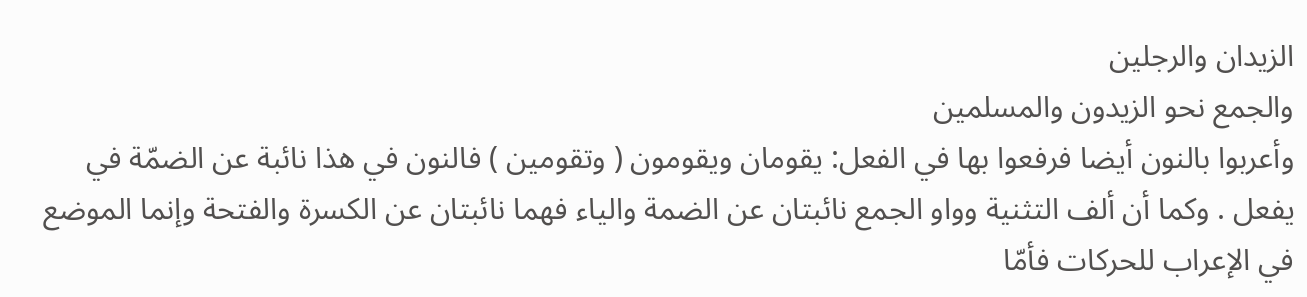الزيدان والرجلين
والجمع نحو الزيدون والمسلمين
وأعربوا بالنون أيضا فرفعوا بها في الفعل: يقومان ويقومون ( وتقومين ) فالنون في هذا نائبة عن الضمّة في يفعل . وكما أن ألف التثنية وواو الجمع نائبتان عن الضمة والياء فهما نائبتان عن الكسرة والفتحة وإنما الموضع في الإعراب للحركات فأمّا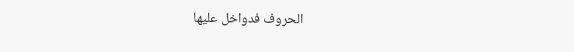الحروف فدواخل عليها